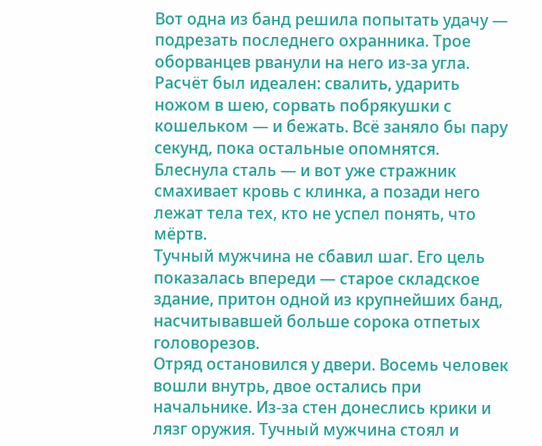Вот одна из банд решила попытать удачу — подрезать последнего охранника. Трое оборванцев рванули на него из-за угла. Расчёт был идеален: свалить, ударить ножом в шею, сорвать побрякушки с кошельком — и бежать. Всё заняло бы пару секунд, пока остальные опомнятся. Блеснула сталь — и вот уже стражник смахивает кровь с клинка, а позади него лежат тела тех, кто не успел понять, что мёртв.
Тучный мужчина не сбавил шаг. Его цель показалась впереди — старое складское здание, притон одной из крупнейших банд, насчитывавшей больше сорока отпетых головорезов.
Отряд остановился у двери. Восемь человек вошли внутрь, двое остались при начальнике. Из-за стен донеслись крики и лязг оружия. Тучный мужчина стоял и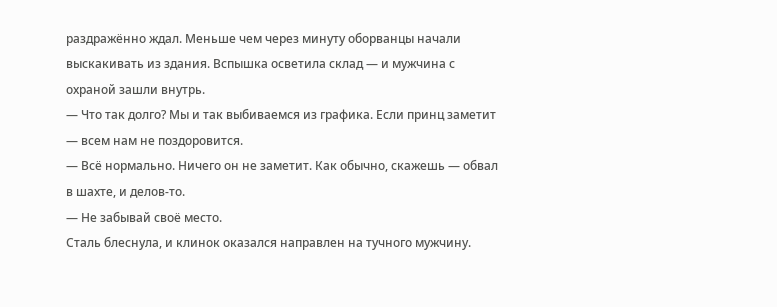раздражённо ждал. Меньше чем через минуту оборванцы начали выскакивать из здания. Вспышка осветила склад — и мужчина с охраной зашли внутрь.
— Что так долго? Мы и так выбиваемся из графика. Если принц заметит — всем нам не поздоровится.
— Всё нормально. Ничего он не заметит. Как обычно, скажешь — обвал в шахте, и делов-то.
— Не забывай своё место.
Сталь блеснула, и клинок оказался направлен на тучного мужчину.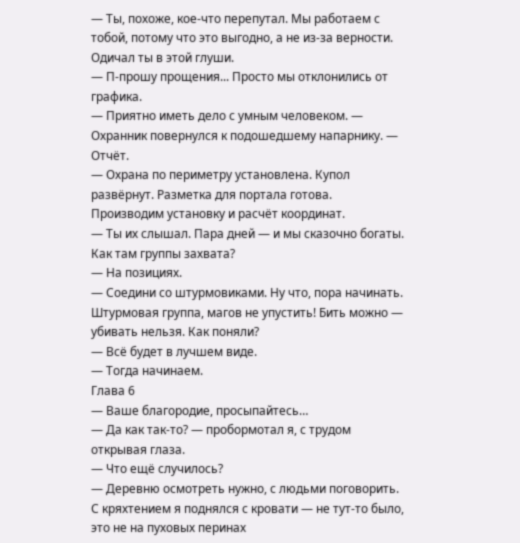— Ты, похоже, кое-что перепутал. Мы работаем с тобой, потому что это выгодно, а не из-за верности. Одичал ты в этой глуши.
— П-прошу прощения... Просто мы отклонились от графика.
— Приятно иметь дело с умным человеком. — Охранник повернулся к подошедшему напарнику. — Отчёт.
— Охрана по периметру установлена. Купол развёрнут. Разметка для портала готова. Производим установку и расчёт координат.
— Ты их слышал. Пара дней — и мы сказочно богаты. Как там группы захвата?
— На позициях.
— Соедини со штурмовиками. Ну что, пора начинать. Штурмовая группа, магов не упустить! Бить можно — убивать нельзя. Как поняли?
— Всё будет в лучшем виде.
— Тогда начинаем.
Глава 6
— Ваше благородие, просыпайтесь…
— Да как так-то? — пробормотал я, с трудом открывая глаза.
— Что ещё случилось?
— Деревню осмотреть нужно, с людьми поговорить.
С кряхтением я поднялся с кровати — не тут-то было, это не на пуховых перинах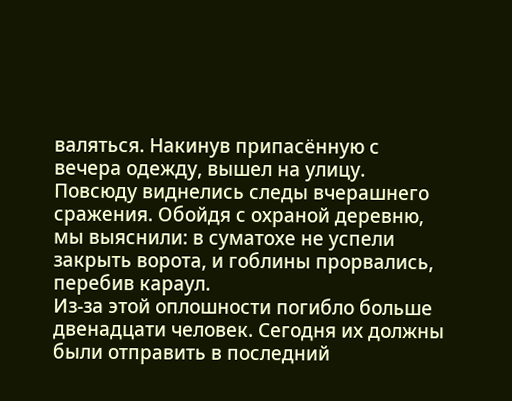валяться. Накинув припасённую с вечера одежду, вышел на улицу. Повсюду виднелись следы вчерашнего сражения. Обойдя с охраной деревню, мы выяснили: в суматохе не успели закрыть ворота, и гоблины прорвались, перебив караул.
Из-за этой оплошности погибло больше двенадцати человек. Сегодня их должны были отправить в последний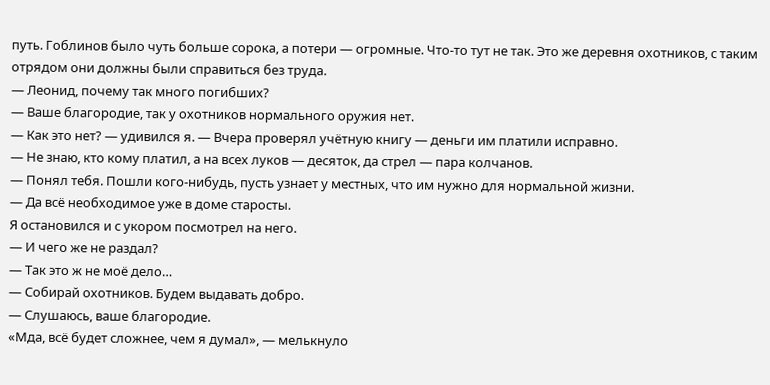путь. Гоблинов было чуть больше сорока, а потери — огромные. Что-то тут не так. Это же деревня охотников, с таким отрядом они должны были справиться без труда.
— Леонид, почему так много погибших?
— Ваше благородие, так у охотников нормального оружия нет.
— Как это нет? — удивился я. — Вчера проверял учётную книгу — деньги им платили исправно.
— Не знаю, кто кому платил, а на всех луков — десяток, да стрел — пара колчанов.
— Понял тебя. Пошли кого-нибудь, пусть узнает у местных, что им нужно для нормальной жизни.
— Да всё необходимое уже в доме старосты.
Я остановился и с укором посмотрел на него.
— И чего же не раздал?
— Так это ж не моё дело…
— Собирай охотников. Будем выдавать добро.
— Слушаюсь, ваше благородие.
«Мда, всё будет сложнее, чем я думал», — мелькнуло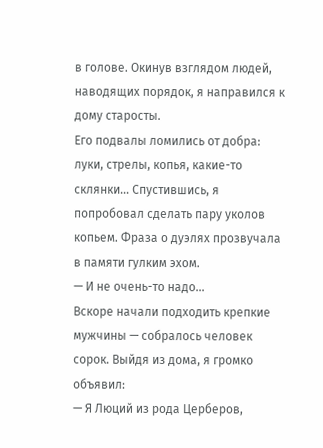в голове. Окинув взглядом людей, наводящих порядок, я направился к дому старосты.
Его подвалы ломились от добра: луки, стрелы, копья, какие-то склянки… Спустившись, я попробовал сделать пару уколов копьем. Фраза о дуэлях прозвучала в памяти гулким эхом.
— И не очень-то надо…
Вскоре начали подходить крепкие мужчины — собралось человек сорок. Выйдя из дома, я громко объявил:
— Я Люций из рода Церберов,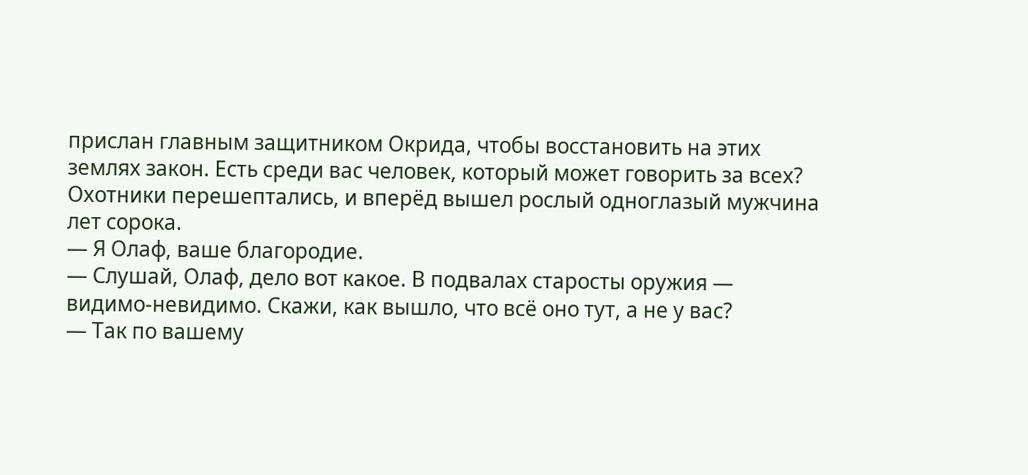прислан главным защитником Окрида, чтобы восстановить на этих землях закон. Есть среди вас человек, который может говорить за всех?
Охотники перешептались, и вперёд вышел рослый одноглазый мужчина лет сорока.
— Я Олаф, ваше благородие.
— Слушай, Олаф, дело вот какое. В подвалах старосты оружия — видимо-невидимо. Скажи, как вышло, что всё оно тут, а не у вас?
— Так по вашему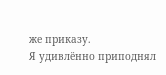же приказу.
Я удивлённо приподнял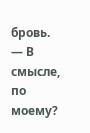бровь.
— В смысле, по моему?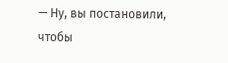— Ну, вы постановили, чтобы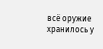всё оружие хранилось у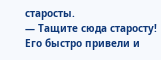старосты.
— Тащите сюда старосту!
Его быстро привели и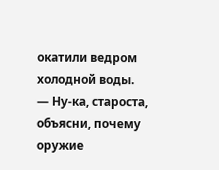окатили ведром холодной воды.
— Ну-ка, староста, объясни, почему оружие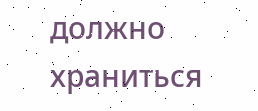должно храниться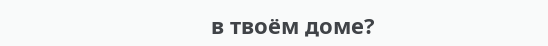в твоём доме?